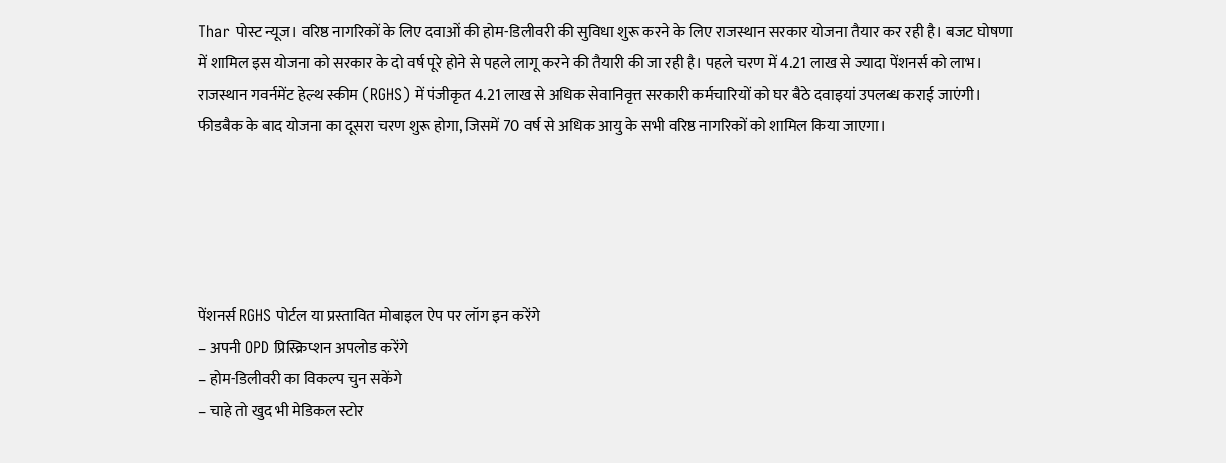Thar पोस्ट न्यूज। वरिष्ठ नागरिकों के लिए दवाओं की होम-डिलीवरी की सुविधा शुरू करने के लिए राजस्थान सरकार योजना तैयार कर रही है। बजट घोषणा में शामिल इस योजना को सरकार के दो वर्ष पूरे होने से पहले लागू करने की तैयारी की जा रही है। पहले चरण में 4.21 लाख से ज्यादा पेंशनर्स को लाभ। राजस्थान गवर्नमेंट हेल्थ स्कीम (RGHS) में पंजीकृत 4.21 लाख से अधिक सेवानिवृत्त सरकारी कर्मचारियों को घर बैठे दवाइयां उपलब्ध कराई जाएंगी। फीडबैक के बाद योजना का दूसरा चरण शुरू होगा, जिसमें 70 वर्ष से अधिक आयु के सभी वरिष्ठ नागरिकों को शामिल किया जाएगा।





पेंशनर्स RGHS पोर्टल या प्रस्तावित मोबाइल ऐप पर लॉग इन करेंगे
– अपनी OPD प्रिस्क्रिप्शन अपलोड करेंगे
– होम-डिलीवरी का विकल्प चुन सकेंगे
– चाहे तो खुद भी मेडिकल स्टोर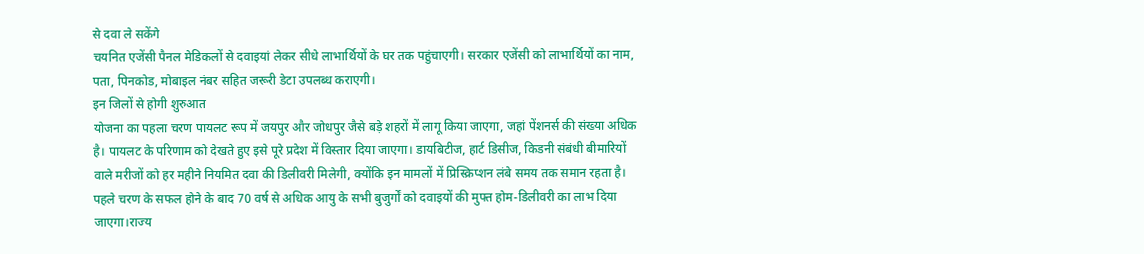से दवा ले सकेंगे
चयनित एजेंसी पैनल मेडिकलों से दवाइयां लेकर सीधे लाभार्थियों के घर तक पहुंचाएगी। सरकार एजेंसी को लाभार्थियों का नाम, पता, पिनकोड, मोबाइल नंबर सहित जरूरी डेटा उपलब्ध कराएगी।
इन जिलों से होगी शुरुआत
योजना का पहला चरण पायलट रूप में जयपुर और जोधपुर जैसे बड़े शहरों में लागू किया जाएगा, जहां पेंशनर्स की संख्या अधिक है। पायलट के परिणाम को देखते हुए इसे पूरे प्रदेश में विस्तार दिया जाएगा। डायबिटीज, हार्ट डिसीज, किडनी संबंधी बीमारियों वाले मरीजों को हर महीने नियमित दवा की डिलीवरी मिलेगी, क्योंकि इन मामलों में प्रिस्क्रिप्शन लंबे समय तक समान रहता है।
पहले चरण के सफल होने के बाद 70 वर्ष से अधिक आयु के सभी बुजुर्गों को दवाइयों की मुफ्त होम-डिलीवरी का लाभ दिया जाएगा।राज्य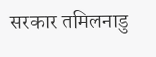सरकार तमिलनाडु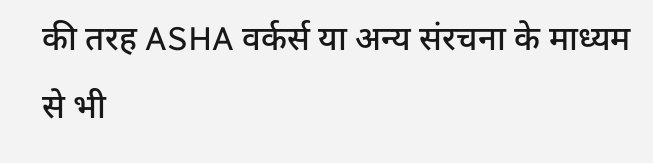की तरह ASHA वर्कर्स या अन्य संरचना के माध्यम से भी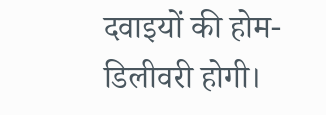दवाइयों की होम-डिलीवरी होगी।